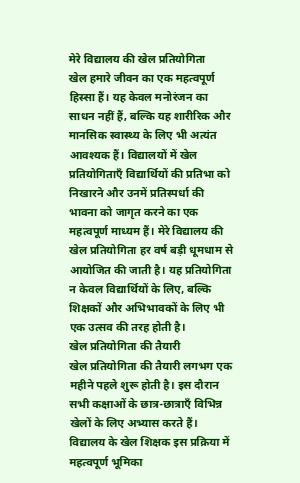मेरे विद्यालय की खेल प्रतियोगिता
खेल हमारे जीवन का एक महत्वपूर्ण हिस्सा हैं। यह केवल मनोरंजन का साधन नहीं हैं, बल्कि यह शारीरिक और मानसिक स्वास्थ्य के लिए भी अत्यंत आवश्यक हैं। विद्यालयों में खेल प्रतियोगिताएँ विद्यार्थियों की प्रतिभा को निखारने और उनमें प्रतिस्पर्धा की भावना को जागृत करने का एक महत्वपूर्ण माध्यम हैं। मेरे विद्यालय की खेल प्रतियोगिता हर वर्ष बड़ी धूमधाम से आयोजित की जाती है। यह प्रतियोगिता न केवल विद्यार्थियों के लिए, बल्कि शिक्षकों और अभिभावकों के लिए भी एक उत्सव की तरह होती है।
खेल प्रतियोगिता की तैयारी
खेल प्रतियोगिता की तैयारी लगभग एक महीने पहले शुरू होती है। इस दौरान सभी कक्षाओं के छात्र-छात्राएँ विभिन्न खेलों के लिए अभ्यास करते हैं। विद्यालय के खेल शिक्षक इस प्रक्रिया में महत्वपूर्ण भूमिका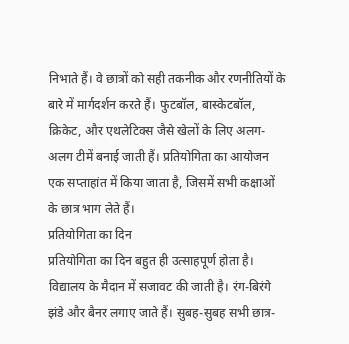निभाते हैं। वे छात्रों को सही तकनीक और रणनीतियों के बारे में मार्गदर्शन करते हैं। फुटबॉल, बास्केटबॉल, क्रिकेट, और एथलेटिक्स जैसे खेलों के लिए अलग-अलग टीमें बनाई जाती हैं। प्रतियोगिता का आयोजन एक सप्ताहांत में किया जाता है, जिसमें सभी कक्षाओं के छात्र भाग लेते हैं।
प्रतियोगिता का दिन
प्रतियोगिता का दिन बहुत ही उत्साहपूर्ण होता है। विद्यालय के मैदान में सजावट की जाती है। रंग-बिरंगे झंडे और बैनर लगाए जाते हैं। सुबह-सुबह सभी छात्र-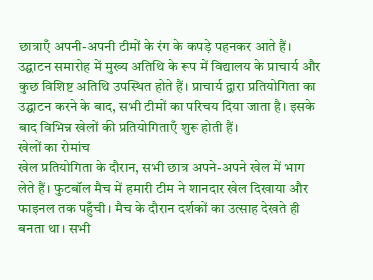छात्राएँ अपनी-अपनी टीमों के रंग के कपड़े पहनकर आते हैं। उद्घाटन समारोह में मुख्य अतिथि के रूप में विद्यालय के प्राचार्य और कुछ विशिष्ट अतिथि उपस्थित होते हैं। प्राचार्य द्वारा प्रतियोगिता का उद्घाटन करने के बाद, सभी टीमों का परिचय दिया जाता है। इसके बाद विभिन्न खेलों की प्रतियोगिताएँ शुरू होती हैं।
खेलों का रोमांच
खेल प्रतियोगिता के दौरान, सभी छात्र अपने-अपने खेल में भाग लेते हैं। फुटबॉल मैच में हमारी टीम ने शानदार खेल दिखाया और फाइनल तक पहुँची। मैच के दौरान दर्शकों का उत्साह देखते ही बनता था। सभी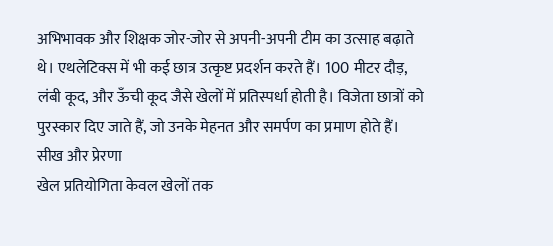अभिभावक और शिक्षक जोर-जोर से अपनी-अपनी टीम का उत्साह बढ़ाते थे। एथलेटिक्स में भी कई छात्र उत्कृष्ट प्रदर्शन करते हैं। 100 मीटर दौड़, लंबी कूद, और ऊँची कूद जैसे खेलों में प्रतिस्पर्धा होती है। विजेता छात्रों को पुरस्कार दिए जाते हैं, जो उनके मेहनत और समर्पण का प्रमाण होते हैं।
सीख और प्रेरणा
खेल प्रतियोगिता केवल खेलों तक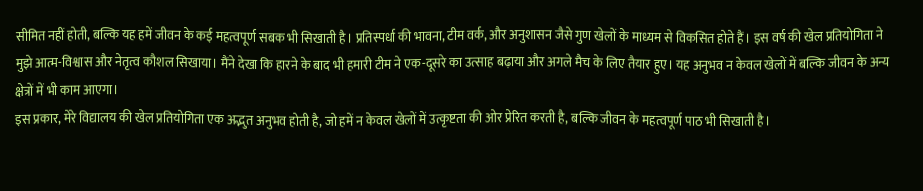सीमित नहीं होती, बल्कि यह हमें जीवन के कई महत्वपूर्ण सबक भी सिखाती है। प्रतिस्पर्धा की भावना, टीम वर्क, और अनुशासन जैसे गुण खेलों के माध्यम से विकसित होते हैं। इस वर्ष की खेल प्रतियोगिता ने मुझे आत्म-विश्वास और नेतृत्व कौशल सिखाया। मैंने देखा कि हारने के बाद भी हमारी टीम ने एक-दूसरे का उत्साह बढ़ाया और अगले मैच के लिए तैयार हुए। यह अनुभव न केवल खेलों में बल्कि जीवन के अन्य क्षेत्रों में भी काम आएगा।
इस प्रकार, मेरे विद्यालय की खेल प्रतियोगिता एक अद्भुत अनुभव होती है, जो हमें न केवल खेलों में उत्कृष्टता की ओर प्रेरित करती है, बल्कि जीवन के महत्वपूर्ण पाठ भी सिखाती है।